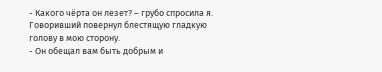- Какого чёрта он лезет? – грубо спросила я.
Говоривший повернул блестящую гладкую голову в мою сторону.
- Он обещал вам быть добрым и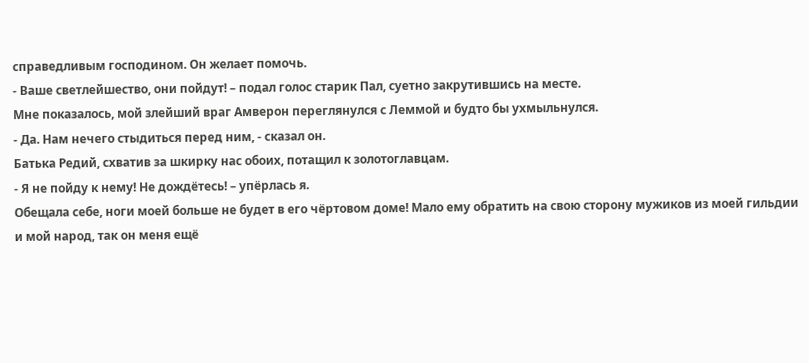справедливым господином. Он желает помочь.
- Ваше светлейшество, они пойдут! – подал голос старик Пал, суетно закрутившись на месте.
Мне показалось, мой злейший враг Амверон переглянулся с Леммой и будто бы ухмыльнулся.
- Да. Нам нечего стыдиться перед ним, - сказал он.
Батька Редий, схватив за шкирку нас обоих, потащил к золотоглавцам.
- Я не пойду к нему! Не дождётесь! – упёрлась я.
Обещала себе, ноги моей больше не будет в его чёртовом доме! Мало ему обратить на свою сторону мужиков из моей гильдии и мой народ, так он меня ещё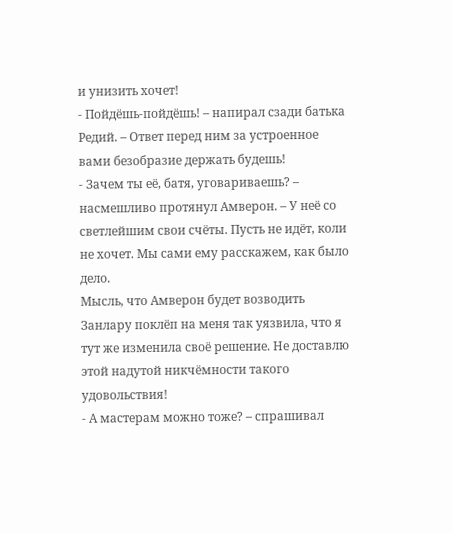и унизить хочет!
- Пойдёшь-пойдёшь! – напирал сзади батька Редий. – Ответ перед ним за устроенное вами безобразие держать будешь!
- Зачем ты её, батя, уговариваешь? – насмешливо протянул Амверон. – У неё со светлейшим свои счёты. Пусть не идёт, коли не хочет. Мы сами ему расскажем, как было дело.
Мысль, что Амверон будет возводить Занлару поклёп на меня так уязвила, что я тут же изменила своё решение. Не доставлю этой надутой никчёмности такого удовольствия!
- А мастерам можно тоже? – спрашивал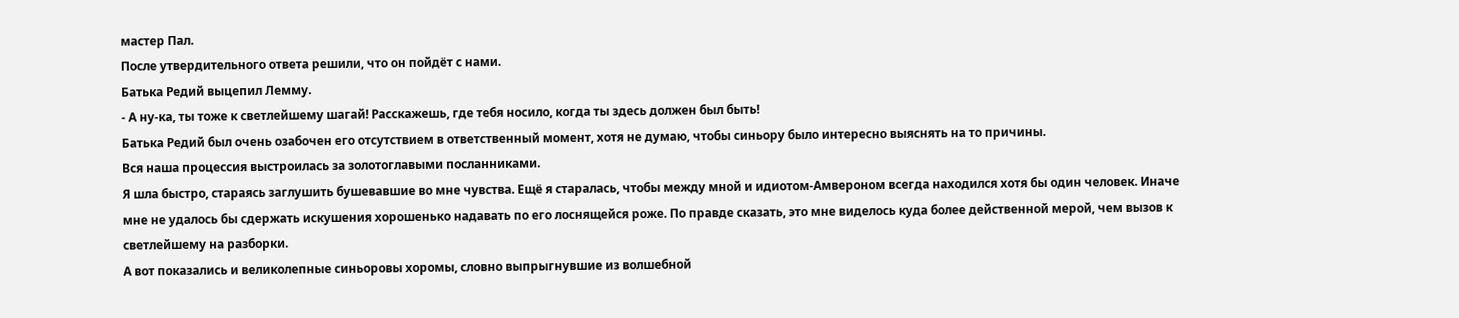мастер Пал.
После утвердительного ответа решили, что он пойдёт с нами.
Батька Редий выцепил Лемму.
- А ну-ка, ты тоже к светлейшему шагай! Расскажешь, где тебя носило, когда ты здесь должен был быть!
Батька Редий был очень озабочен его отсутствием в ответственный момент, хотя не думаю, чтобы синьору было интересно выяснять на то причины.
Вся наша процессия выстроилась за золотоглавыми посланниками.
Я шла быстро, стараясь заглушить бушевавшие во мне чувства. Ещё я старалась, чтобы между мной и идиотом-Амвероном всегда находился хотя бы один человек. Иначе мне не удалось бы сдержать искушения хорошенько надавать по его лоснящейся роже. По правде сказать, это мне виделось куда более действенной мерой, чем вызов к светлейшему на разборки.
А вот показались и великолепные синьоровы хоромы, словно выпрыгнувшие из волшебной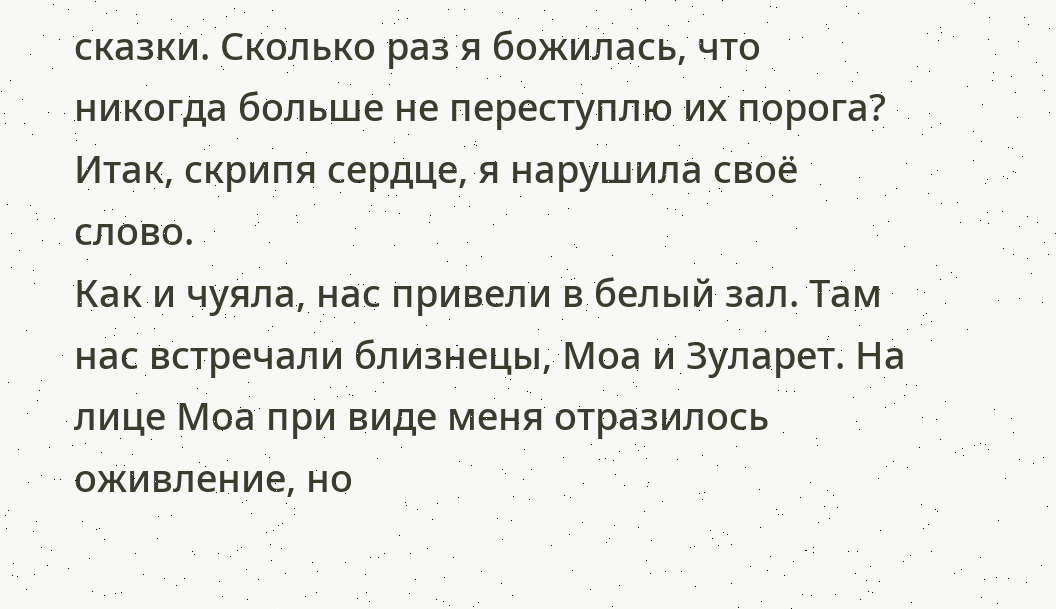сказки. Сколько раз я божилась, что никогда больше не переступлю их порога? Итак, скрипя сердце, я нарушила своё слово.
Как и чуяла, нас привели в белый зал. Там нас встречали близнецы, Моа и Зуларет. На лице Моа при виде меня отразилось оживление, но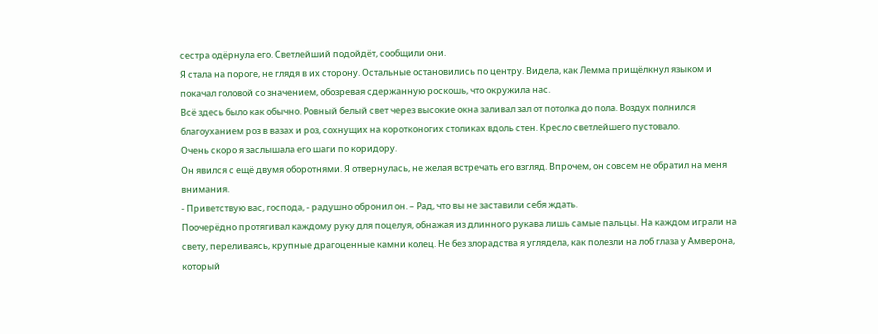сестра одёрнула его. Светлейший подойдёт, сообщили они.
Я стала на пороге, не глядя в их сторону. Остальные остановились по центру. Видела, как Лемма прищёлкнул языком и покачал головой со значением, обозревая сдержанную роскошь, что окружила нас.
Всё здесь было как обычно. Ровный белый свет через высокие окна заливал зал от потолка до пола. Воздух полнился благоуханием роз в вазах и роз, сохнущих на коротконогих столиках вдоль стен. Кресло светлейшего пустовало.
Очень скоро я заслышала его шаги по коридору.
Он явился с ещё двумя оборотнями. Я отвернулась, не желая встречать его взгляд. Впрочем, он совсем не обратил на меня внимания.
- Приветствую вас, господа, - радушно обронил он. – Рад, что вы не заставили себя ждать.
Поочерёдно протягивал каждому руку для поцелуя, обнажая из длинного рукава лишь самые пальцы. На каждом играли на свету, переливаясь, крупные драгоценные камни колец. Не без злорадства я углядела, как полезли на лоб глаза у Амверона, который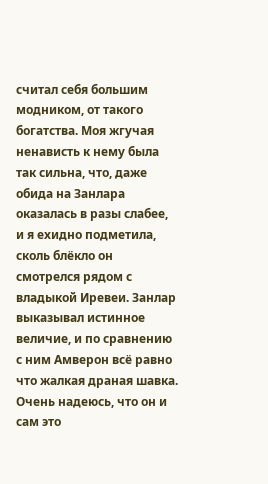считал себя большим модником, от такого богатства. Моя жгучая ненависть к нему была так сильна, что, даже обида на Занлара оказалась в разы слабее, и я ехидно подметила, сколь блёкло он смотрелся рядом с владыкой Иревеи. Занлар выказывал истинное величие, и по сравнению с ним Амверон всё равно что жалкая драная шавка. Очень надеюсь, что он и сам это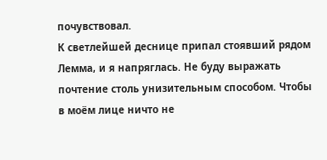почувствовал.
К светлейшей деснице припал стоявший рядом Лемма, и я напряглась. Не буду выражать почтение столь унизительным способом. Чтобы в моём лице ничто не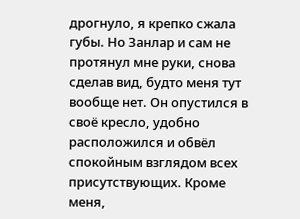дрогнуло, я крепко сжала губы. Но Занлар и сам не протянул мне руки, снова сделав вид, будто меня тут вообще нет. Он опустился в своё кресло, удобно расположился и обвёл спокойным взглядом всех присутствующих. Кроме меня,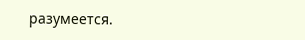разумеется.